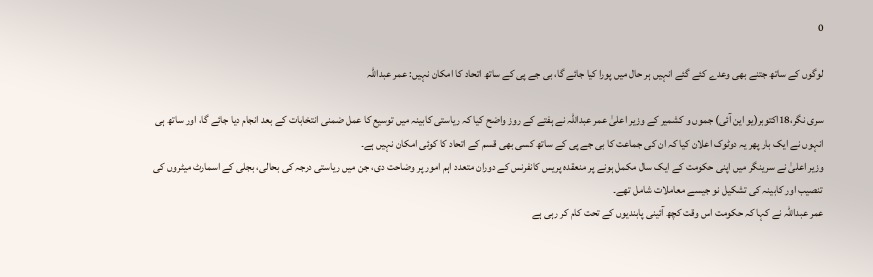0

لوگوں کے ساتھ جتنے بھی وعدے کئے گئے انہیں ہر حال میں پورا کیا جائے گا، بی جے پی کے ساتھ اتحاد کا امکان نہیں: عمر عبداللہ

سری نگر،18اکتوبر(یو این آئی) جموں و کشمیر کے وزیر اعلیٰ عمر عبداللہ نے ہفتے کے روز واضح کیا کہ ریاستی کابینہ میں توسیع کا عمل ضمنی انتخابات کے بعد انجام دیا جائے گا، اور ساتھ ہی انہوں نے ایک بار پھر یہ دوٹوک اعلان کیا کہ ان کی جماعت کا بی جے پی کے ساتھ کسی بھی قسم کے اتحاد کا کوئی امکان نہیں ہے۔
وزیر اعلیٰ نے سرینگر میں اپنی حکومت کے ایک سال مکمل ہونے پر منعقدہ پریس کانفرنس کے دوران متعدد اہم امور پر وضاحت دی، جن میں ریاستی درجہ کی بحالی، بجلی کے اسمارٹ میٹروں کی تنصیب اور کابینہ کی تشکیل نو جیسے معاملات شامل تھے۔
عمر عبداللہ نے کہا کہ حکومت اس وقت کچھ آئینی پابندیوں کے تحت کام کر رہی ہے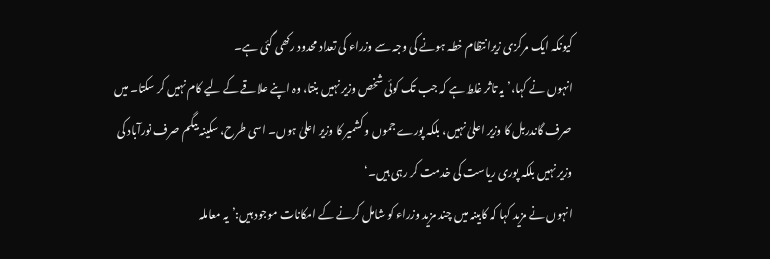کیونکہ ایک مرکزی زیرانتظام خطہ ہونے کی وجہ سے وزراء کی تعداد محدود رکھی گئی ہے۔
انہوں نے کہا،’یہ تاثر غلط ہے کہ جب تک کوئی شخص وزیر نہیں بنتا، وہ اپنے علاقے کے لیے کام نہیں کر سکتا۔ میں صرف گاندربل کا وزیر اعلیٰ نہیں، بلکہ پورے جموں و کشمیر کا وزیر اعلیٰ ہوں۔ اسی طرح، سکینہ بیگم صرف نورآباد کی وزیر نہیں بلکہ پوری ریاست کی خدمت کر رہی ہیں۔‘
انہوں نے مزید کہا کہ کابینہ میں چند مزید وزراء کو شامل کرنے کے امکانات موجود ہیں:’یہ معاملہ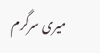میری سرگرم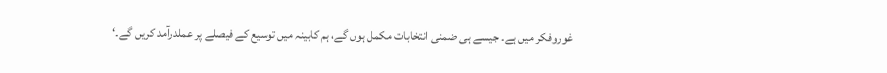غوروفکر میں ہے۔ جیسے ہی ضمنی انتخابات مکمل ہوں گے، ہم کابینہ میں توسیع کے فیصلے پر عملدرآمد کریں گے۔‘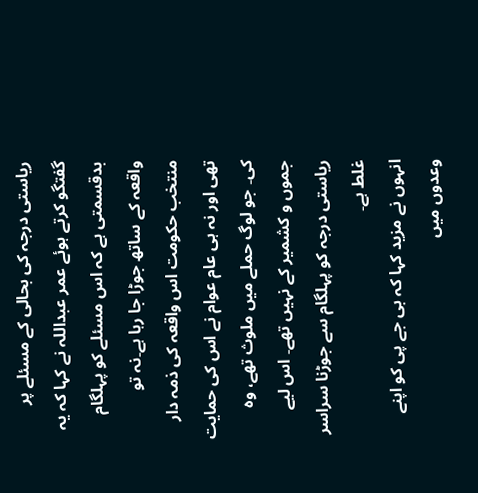ریاستی درجہ کی بحالی کے مسئلے پر گفتگو کرتے ہوئے عمر عبداللہ نے کہا کہ یہ بدقسمتی ہے کہ اس مسئلے کو پہلگام واقعہ کے ساتھ جوڑا جا رہا ہے۔نہ تو منتخب حکومت اس واقعہ کی ذمہ دار تھی اور نہ ہی عام عوام نے اس کی حمایت کی۔ جو لوگ حملے میں ملوث تھے، وہ جموں و کشمیر کے نہیں تھے۔ اس لیے ریاستی درجہ کو پہلگام سے جوڑنا سراسر غلط ہے۔
انہوں نے مزید کہا کہ بی جے پی کو اپنے وعدوں میں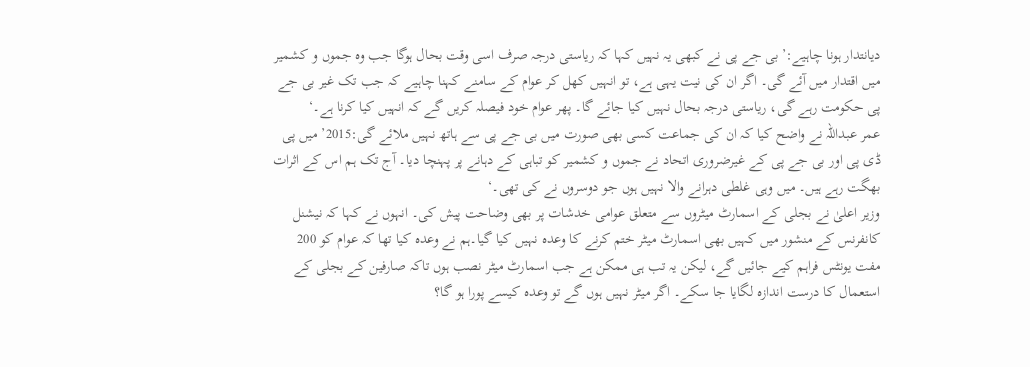دیانتدار ہونا چاہیے:’بی جے پی نے کبھی یہ نہیں کہا کہ ریاستی درجہ صرف اسی وقت بحال ہوگا جب وہ جموں و کشمیر میں اقتدار میں آئے گی۔ اگر ان کی نیت یہی ہے، تو انہیں کھل کر عوام کے سامنے کہنا چاہیے کہ جب تک غیر بی جے پی حکومت رہے گی، ریاستی درجہ بحال نہیں کیا جائے گا۔ پھر عوام خود فیصلہ کریں گے کہ انہیں کیا کرنا ہے۔‘
عمر عبداللہ نے واضح کیا کہ ان کی جماعت کسی بھی صورت میں بی جے پی سے ہاتھ نہیں ملائے گی:2015’ میں پی ڈی پی اور بی جے پی کے غیرضروری اتحاد نے جموں و کشمیر کو تباہی کے دہانے پر پہنچا دیا۔ آج تک ہم اس کے اثرات بھگت رہے ہیں۔ میں وہی غلطی دہرانے والا نہیں ہوں جو دوسروں نے کی تھی۔‘
وزیر اعلیٰ نے بجلی کے اسمارٹ میٹروں سے متعلق عوامی خدشات پر بھی وضاحت پیش کی۔ انہوں نے کہا کہ نیشنل کانفرنس کے منشور میں کہیں بھی اسمارٹ میٹر ختم کرنے کا وعدہ نہیں کیا گیا۔ہم نے وعدہ کیا تھا کہ عوام کو 200 مفت یونٹس فراہم کیے جائیں گے، لیکن یہ تب ہی ممکن ہے جب اسمارٹ میٹر نصب ہوں تاکہ صارفین کے بجلی کے استعمال کا درست اندازہ لگایا جا سکے۔ اگر میٹر نہیں ہوں گے تو وعدہ کیسے پورا ہو گا؟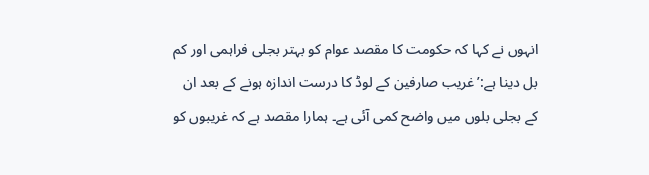انہوں نے کہا کہ حکومت کا مقصد عوام کو بہتر بجلی فراہمی اور کم بل دینا ہے:’غریب صارفین کے لوڈ کا درست اندازہ ہونے کے بعد ان کے بجلی بلوں میں واضح کمی آئی ہے۔ ہمارا مقصد ہے کہ غریبوں کو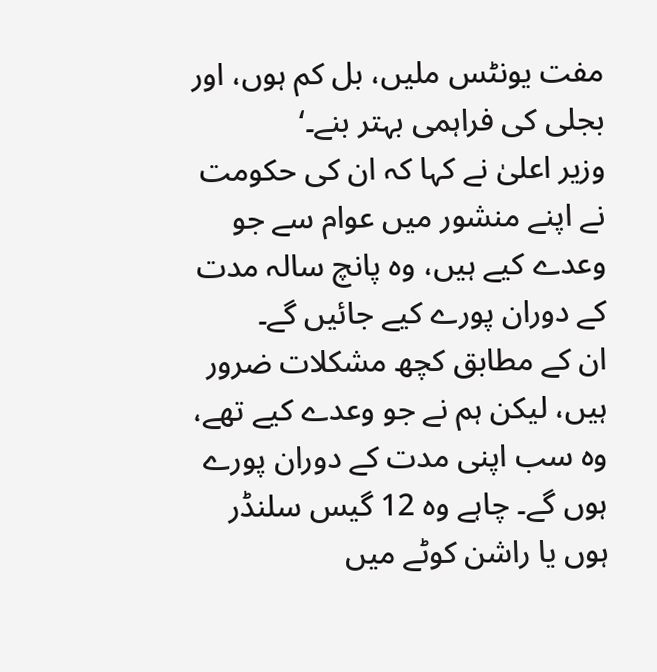مفت یونٹس ملیں، بل کم ہوں، اور بجلی کی فراہمی بہتر بنے۔‘
وزیر اعلیٰ نے کہا کہ ان کی حکومت نے اپنے منشور میں عوام سے جو وعدے کیے ہیں، وہ پانچ سالہ مدت کے دوران پورے کیے جائیں گے۔
ان کے مطابق کچھ مشکلات ضرور ہیں، لیکن ہم نے جو وعدے کیے تھے، وہ سب اپنی مدت کے دوران پورے ہوں گے۔ چاہے وہ 12 گیس سلنڈر ہوں یا راشن کوٹے میں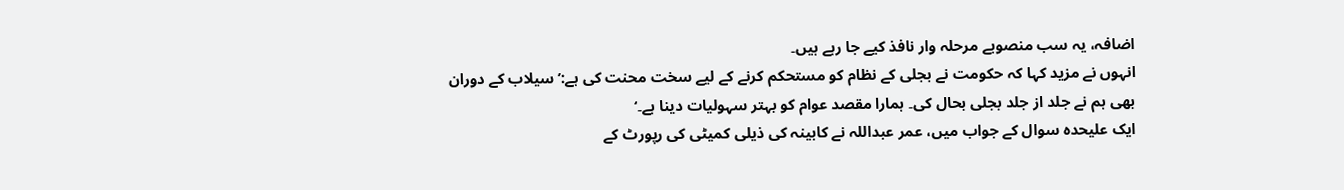اضافہ، یہ سب منصوبے مرحلہ وار نافذ کیے جا رہے ہیں۔
انہوں نے مزید کہا کہ حکومت نے بجلی کے نظام کو مستحکم کرنے کے لیے سخت محنت کی ہے:’سیلاب کے دوران بھی ہم نے جلد از جلد بجلی بحال کی۔ ہمارا مقصد عوام کو بہتر سہولیات دینا ہے۔‘
ایک علیحدہ سوال کے جواب میں، عمر عبداللہ نے کابینہ کی ذیلی کمیٹی کی رپورٹ کے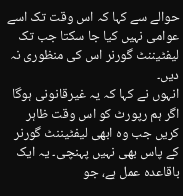حوالے سے کہا کہ اس وقت تک اسے عوامی نہیں کیا جا سکتا جب تک لیفٹیننٹ گورنر اس کی منظوری نہ دیں۔
انہوں نے کہا کہ یہ غیرقانونی ہوگا اگر ہم رپورٹ کو اس وقت ظاہر کریں جب وہ ابھی لیفٹیننٹ گورنر کے پاس بھی نہیں پہنچی۔ یہ ایک باقاعدہ عمل ہے، جو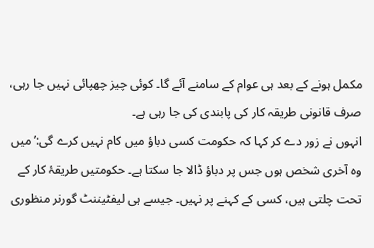مکمل ہونے کے بعد ہی عوام کے سامنے آئے گا۔ کوئی چیز چھپائی نہیں جا رہی، صرف قانونی طریقہ کار کی پابندی کی جا رہی ہے۔
انہوں نے زور دے کر کہا کہ حکومت کسی دباؤ میں کام نہیں کرے گی:’میں وہ آخری شخص ہوں جس پر دباؤ ڈالا جا سکتا ہے۔ حکومتیں طریقۂ کار کے تحت چلتی ہیں، کسی کے کہنے پر نہیں۔ جیسے ہی لیفٹیننٹ گورنر منظوری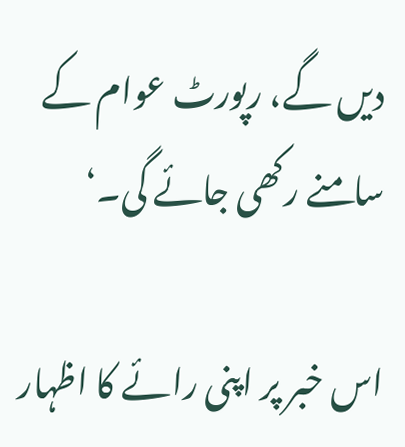دیں گے، رپورٹ عوام کے سامنے رکھی جائے گی۔‘

اس خبر پر اپنی رائے کا اظہار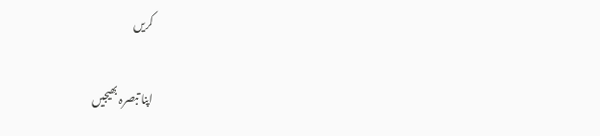کریں

اپنا تبصرہ بھیجیں